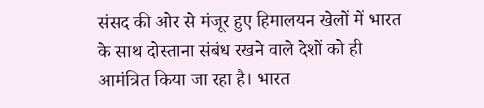संसद की ओर से मंजूर हुए हिमालयन खेलों में भारत के साथ दोस्ताना संबंध रखने वाले देशों को ही आमंत्रित किया जा रहा है। भारत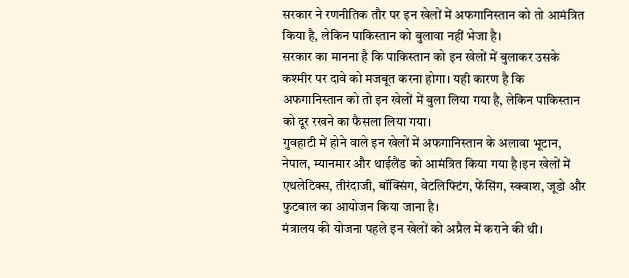सरकार ने रणनीतिक तौर पर इन खेलों में अफगानिस्तान को तो आमंत्रित किया है, लेकिन पाकिस्तान को बुलावा नहीं भेजा है।
सरकार का मानना है कि पाकिस्तान को इन खेलों में बुलाकर उसके कश्मीर पर दावे को मजबूत करना होगा। यही कारण है कि अफगानिस्तान को तो इन खेलों में बुला लिया गया है, लेकिन पाकिस्तान को दूर रखने का फैसला लिया गया।
गुवहाटी में होने वाले इन खेलों में अफगानिस्तान के अलावा भूटान, नेपाल, म्यानमार और थाईलैंड को आमंत्रित किया गया है।इन खेलों में एथलेटिक्स, तीरंदाजी, बॉक्सिंग, वेटलिफ्टिंग, फेंसिंग, स्क्वाश, जूडो और फुटबाल का आयोजन किया जाना है।
मंत्रालय की योजना पहले इन खेलों को अप्रैल में कराने की थी।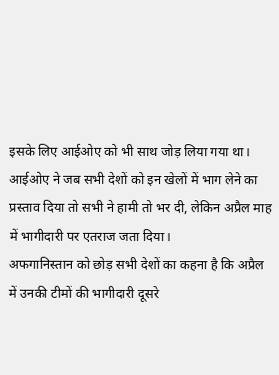इसके लिए आईओए को भी साथ जोड़ लिया गया था। आईओए ने जब सभी देशों को इन खेलों में भाग लेने का प्रस्ताव दिया तो सभी ने हामी तो भर दी, लेकिन अप्रैल माह में भागीदारी पर एतराज जता दिया।
अफगानिस्तान को छोड़ सभी देशों का कहना है कि अप्रैल में उनकी टीमों की भागीदारी दूसरे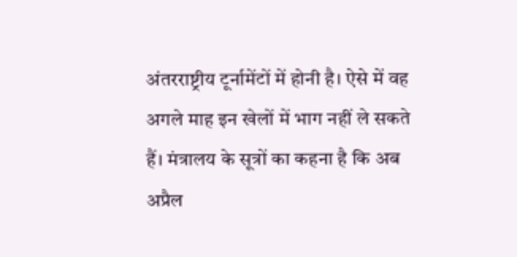अंतरराष्ट्रीय टूर्नामेंटों में होनी है। ऐसे में वह अगले माह इन खेलों में भाग नहीं ले सकते हैं। मंत्रालय के सूत्रों का कहना है कि अब अप्रैल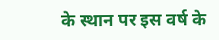के स्थान पर इस वर्ष के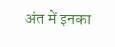अंत में इनका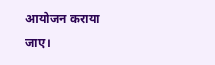आयोजन कराया जाए।